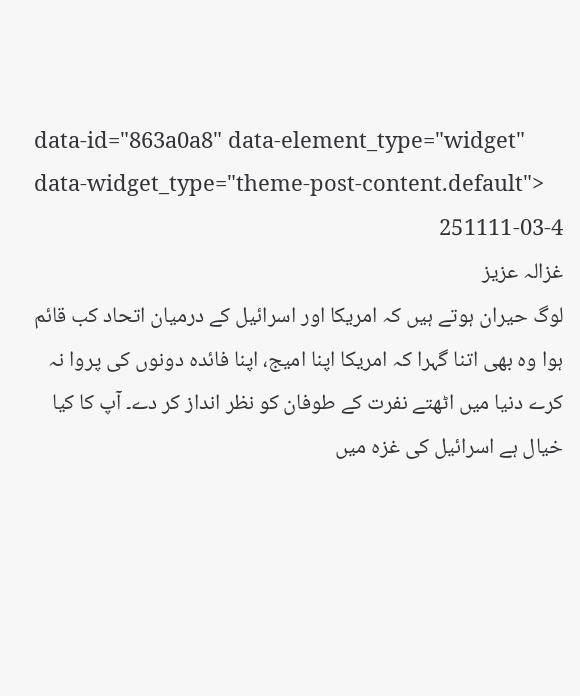data-id="863a0a8" data-element_type="widget" data-widget_type="theme-post-content.default">
251111-03-4
غزالہ عزیز
لوگ حیران ہوتے ہیں کہ امریکا اور اسرائیل کے درمیان اتحاد کب قائم ہوا وہ بھی اتنا گہرا کہ امریکا اپنا امیج، اپنا فائدہ دونوں کی پروا نہ کرے دنیا میں اٹھتے نفرت کے طوفان کو نظر انداز کر دے۔ آپ کا کیا خیال ہے اسرائیل کی غزہ میں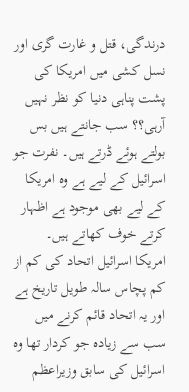درندگی، قتل و غارت گری اور نسل کشی میں امریکا کی پشت پناہی دنیا کو نظر نہیں آرہی؟؟ سب جانتے ہیں بس بولتے ہوئے ڈرتے ہیں۔ نفرت جو اسرائیل کے لیے ہے وہ امریکا کے لیے بھی موجود ہے اظہار کرتے خوف کھاتے ہیں۔
امریکا اسرائیل اتحاد کی کم از کم پچاس سالہ طویل تاریخ ہے اور یہ اتحاد قائم کرنے میں سب سے زیادہ جو کردار تھا وہ اسرائیل کی سابق وزیراعظم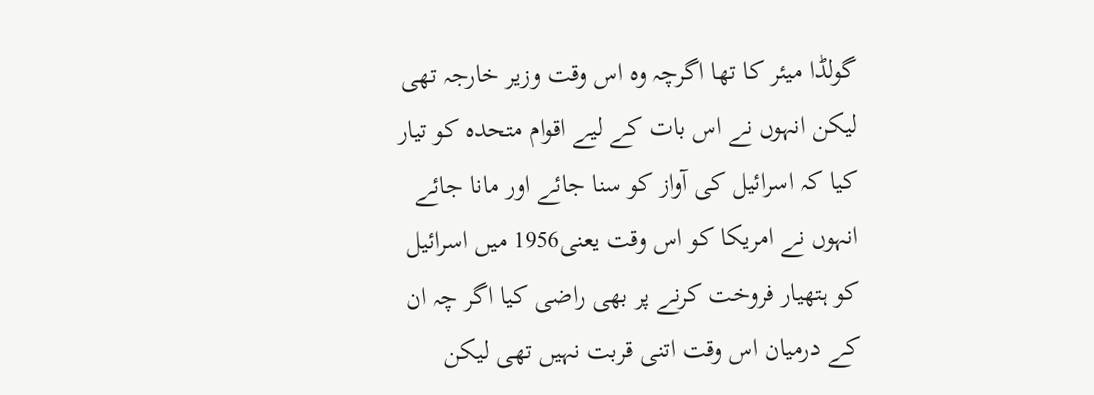گولڈا میئر کا تھا اگرچہ وہ اس وقت وزیر خارجہ تھی لیکن انہوں نے اس بات کے لیے اقوام متحدہ کو تیار کیا کہ اسرائیل کی آواز کو سنا جائے اور مانا جائے انہوں نے امریکا کو اس وقت یعنی1956 میں اسرائیل کو ہتھیار فروخت کرنے پر بھی راضی کیا اگر چہ ان کے درمیان اس وقت اتنی قربت نہیں تھی لیکن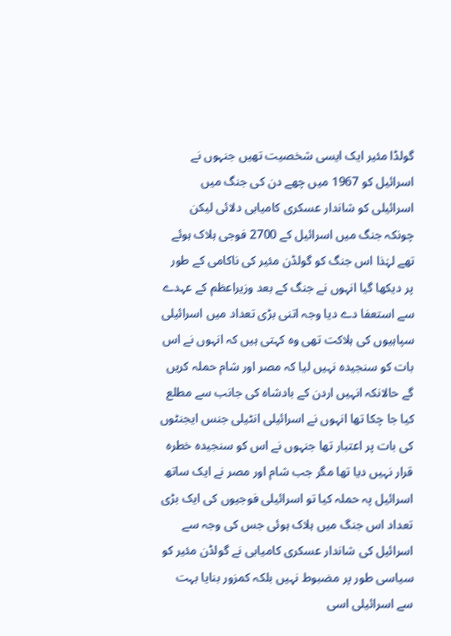گولڈا مئیر ایک ایسی شخصیت تھیں جنہوں نے اسرائیل کو 1967 میں چھے دن کی جنگ میں اسرائیلی کو شاندار عسکری کامیابی دلائی لیکن چونکہ جنگ میں اسرائیل کے 2700 فوجی ہلاک ہوئے تھے لہٰذا اس جنگ کو گولڈن مئیر کی ناکامی کے طور پر دیکھا گیا انہوں نے جنگ کے بعد وزیراعظم کے عہدے سے استعفا دے دیا وجہ اتنی بڑی تعداد میں اسرائیلی سپاہیوں کی ہلاکت تھی وہ کہتی ہیں کہ انہوں نے اس بات کو سنجیدہ نہیں لیا کہ مصر اور شام حملہ کریں گے حالانکہ انہیں اردن کے بادشاہ کی جانب سے مطلع کیا جا چکا تھا انہوں نے اسرائیلی انٹیلی جنس ایجنٹوں کی بات پر اعتبار تھا جنہوں نے اس کو سنجیدہ خطرہ قرار نہیں دیا تھا مگر جب شام اور مصر نے ایک ساتھ اسرائیل پہ حملہ کیا تو اسرائیلی فوجیوں کی ایک بڑی تعداد اس جنگ میں ہلاک ہوئی جس کی وجہ سے اسرائیل کی شاندار عسکری کامیابی نے گولڈن مئیر کو سیاسی طور پر مضبوط نہیں بلکہ کمزور بنایا بہت سے اسرائیلی اسی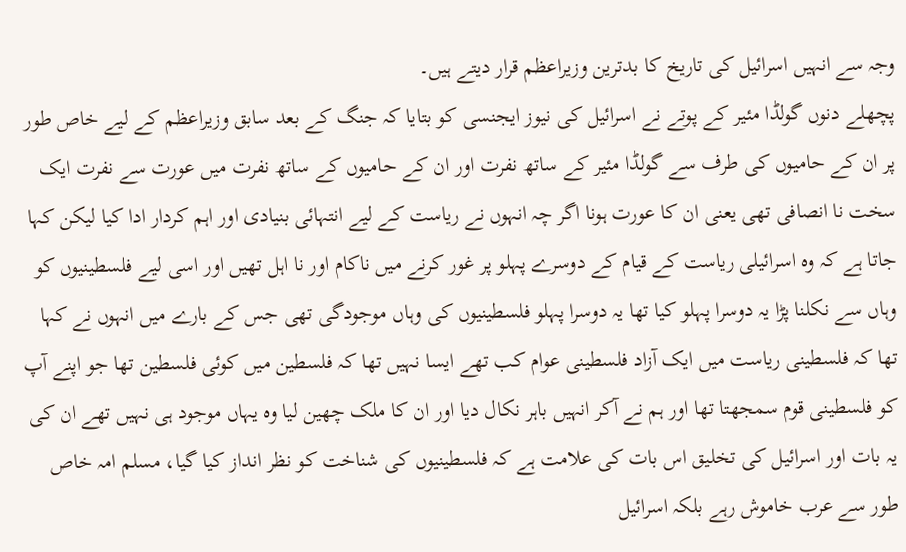وجہ سے انہیں اسرائیل کی تاریخ کا بدترین وزیراعظم قرار دیتے ہیں۔
پچھلے دنوں گولڈا مئیر کے پوتے نے اسرائیل کی نیوز ایجنسی کو بتایا کہ جنگ کے بعد سابق وزیراعظم کے لیے خاص طور پر ان کے حامیوں کی طرف سے گولڈا مئیر کے ساتھ نفرت اور ان کے حامیوں کے ساتھ نفرت میں عورت سے نفرت ایک سخت نا انصافی تھی یعنی ان کا عورت ہونا اگر چہ انہوں نے ریاست کے لیے انتہائی بنیادی اور اہم کردار ادا کیا لیکن کہا جاتا ہے کہ وہ اسرائیلی ریاست کے قیام کے دوسرے پہلو پر غور کرنے میں ناکام اور نا اہل تھیں اور اسی لیے فلسطینیوں کو وہاں سے نکلنا پڑا یہ دوسرا پہلو کیا تھا یہ دوسرا پہلو فلسطینیوں کی وہاں موجودگی تھی جس کے بارے میں انہوں نے کہا تھا کہ فلسطینی ریاست میں ایک آزاد فلسطینی عوام کب تھے ایسا نہیں تھا کہ فلسطین میں کوئی فلسطین تھا جو اپنے آپ کو فلسطینی قوم سمجھتا تھا اور ہم نے آکر انہیں باہر نکال دیا اور ان کا ملک چھین لیا وہ یہاں موجود ہی نہیں تھے ان کی یہ بات اور اسرائیل کی تخلیق اس بات کی علامت ہے کہ فلسطینیوں کی شناخت کو نظر انداز کیا گیا، مسلم امہ خاص طور سے عرب خاموش رہے بلکہ اسرائیل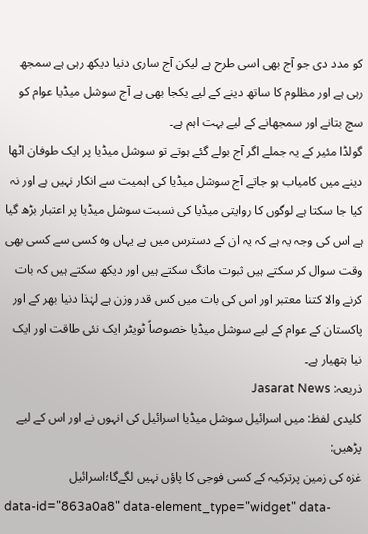کو مدد دی جو آج بھی اسی طرح ہے لیکن آج ساری دنیا دیکھ رہی ہے سمجھ رہی ہے اور مظلوم کا ساتھ دینے کے لیے یکجا بھی ہے آج سوشل میڈیا عوام کو سچ بتانے اور سمجھانے کے لیے بہت اہم ہے۔
گولڈا مئیر کے یہ جملے اگر آج بولے گئے ہوتے تو سوشل میڈیا پر ایک طوفان اٹھا دینے میں کامیاب ہو جاتے آج سوشل میڈیا کی اہمیت سے انکار نہیں ہے اور نہ کیا جا سکتا ہے لوگوں کا روایتی میڈیا کی نسبت سوشل میڈیا پر اعتبار بڑھ گیا ہے اس کی وجہ یہ ہے کہ یہ ان کے دسترس میں ہے یہاں وہ کسی سے کسی بھی وقت سوال کر سکتے ہیں ثبوت مانگ سکتے ہیں اور دیکھ سکتے ہیں کہ بات کرنے والا کتنا معتبر اور اس کی بات میں کس قدر وزن ہے لہٰذا دنیا بھر کے اور پاکستان کے عوام کے لیے سوشل میڈیا خصوصاً ٹویٹر ایک نئی طاقت اور ایک نیا ہتھیار ہے۔
ذریعہ: Jasarat News
کلیدی لفظ: میں اسرائیل سوشل میڈیا اسرائیل کی انہوں نے اور اس کے لیے
پڑھیں:
غزہ کی زمین پرترکیہ کے کسی فوجی کا پاؤں نہیں لگےگا؛اسرائیل
data-id="863a0a8" data-element_type="widget" data-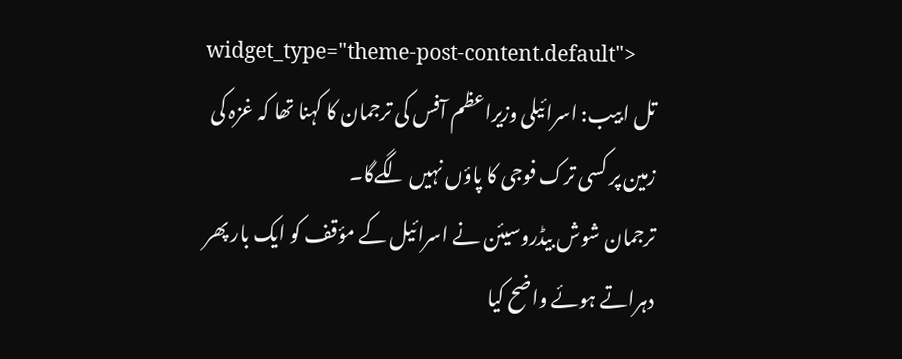widget_type="theme-post-content.default">
تل ابیب: اسرائیلی وزیراعظم آفس کی ترجمان کا کہنا تھا کہ غزہ کی زمین پر کسی ترک فوجی کا پاؤں نہیں لگےگا۔
ترجمان شوش بیڈروسیئن نے اسرائیل کے مؤقف کو ایک بار پھر دہراتے ہوئے واضح کیا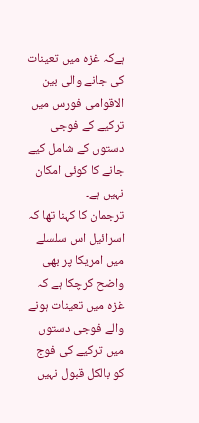ہےکہ غزہ میں تعینات کی جانے والی بین الاقوامی فورس میں ترکیے کے فوجی دستوں کے شامل کیے جانے کا کوئی امکان نہیں ہے۔
ترجمان کا کہنا تھا کہ اسرائیل اس سلسلے میں امریکا پر بھی واضح کرچکا ہے کہ غزہ میں تعینات ہونے والے فوجی دستوں میں ترکیے کی فوج کو بالکل قبول نہیں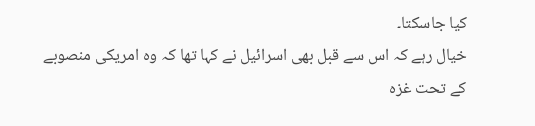کیا جاسکتا۔
خیال رہے کہ اس سے قبل بھی اسرائیل نے کہا تھا کہ وہ امریکی منصوبے کے تحت غزہ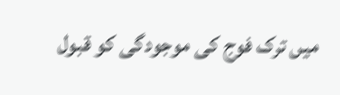میں ترک فوج کی موجودگی کو قبول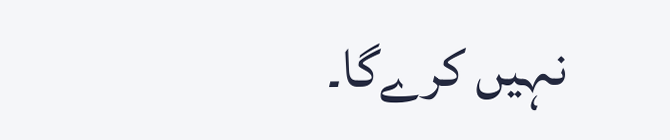نہیں کرےگا۔